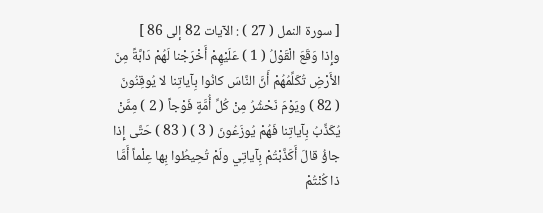[ سورة النمل ( 27 ) : الآيات 82 إلى 86 ]
وإِذا وَقَعَ الْقَوْلُ ( 1 ) عَلَيْهِمْ أَخْرَجْنا لَهُمْ دَابَّةً مِنَ الأَرْضِ تُكَلِّمُهُمْ أَنَّ النَّاسَ كانُوا بِآياتِنا لا يُوقِنُونَ ( 82 ) ويَوْمَ نَحْشُرُ مِنْ كُلِّ أُمَّةٍ فَوْجاً ( 2 ) مِمَّنْ يُكَذِّبُ بِآياتِنا فَهُمْ يُوزَعُونَ ( 3 ) ( 83 ) حَتَّى إِذا جاؤُ قالَ أَكَذَّبْتُمْ بِآياتِي ولَمْ تُحِيطُوا بِها عِلْماً أَمَّا ذا كُنْتُمْ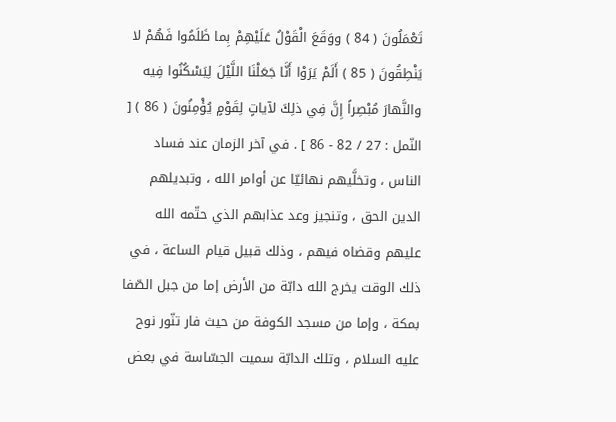تَعْمَلُونَ ( 84 ) ووَقَعَ الْقَوْلُ عَلَيْهِمْ بِما ظَلَمُوا فَهُمْ لا يَنْطِقُونَ ( 85 ) أَلَمْ يَرَوْا أَنَّا جَعَلْنَا اللَّيْلَ لِيَسْكُنُوا فِيه والنَّهارَ مُبْصِراً إِنَّ فِي ذلِكَ لآياتٍ لِقَوْمٍ يُؤْمِنُونَ ( 86 ) [ النّمل : 27 / 82 - 86 ] . في آخر الزمان عند فساد الناس ، وتخلَّيهم نهائيّا عن أوامر الله ، وتبديلهم الدين الحق ، وتنجيز وعد عذابهم الذي حتّمه الله عليهم وقضاه فيهم ، وذلك قبيل قيام الساعة ، في ذلك الوقت يخرج الله دابّة من الأرض إما من جبل الصّفا بمكة ، وإما من مسجد الكوفة من حيث فار تنّور نوح عليه السلام ، وتلك الدابّة سميت الجسّاسة في بعض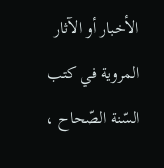الأخبار أو الآثار المروية في كتب السّنة الصّحاح ،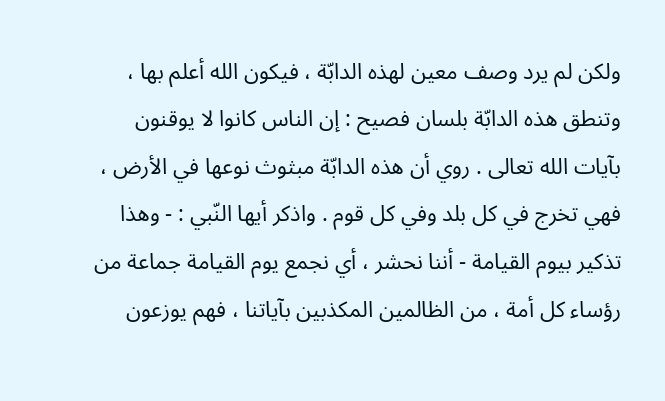ولكن لم يرد وصف معين لهذه الدابّة ، فيكون الله أعلم بها ، وتنطق هذه الدابّة بلسان فصيح : إن الناس كانوا لا يوقنون بآيات الله تعالى . روي أن هذه الدابّة مبثوث نوعها في الأرض ، فهي تخرج في كل بلد وفي كل قوم . واذكر أيها النّبي : - وهذا تذكير بيوم القيامة - أننا نحشر ، أي نجمع يوم القيامة جماعة من رؤساء كل أمة ، من الظالمين المكذبين بآياتنا ، فهم يوزعون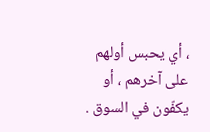، أي يحبس أولهم على آخرهم ، أو يكفّون في السوق .